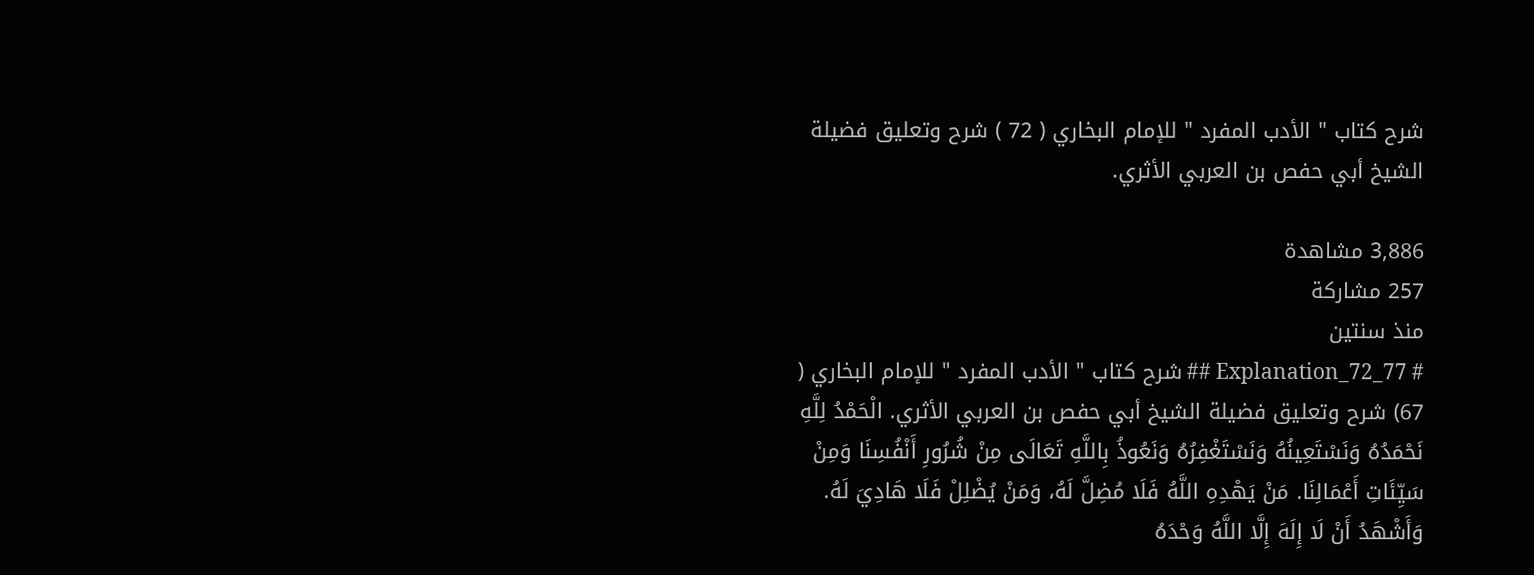شرح كتاب " الأدب المفرد " للإمام البخاري ( 72 ) شرح وتعليق فضيلة الشيخ أبي حفص بن العربي الأثري.

3,886 مشاهدة
257 مشاركة
منذ سنتين
# 77_Explanation_72 ## شرح كتاب " الأدب المفرد " للإمام البخاري ( 67) شرح وتعليق فضيلة الشيخ أبي حفص بن العربي الأثري. الْحَمْدُ لِلَّهِ نَحْمَدُهُ وَنَسْتَعِينُهُ وَنَسْتَغْفِرُهُ وَنَعُوذُ بِاللَّهِ تَعَالَى مِنْ شُرُورِ أَنْفُسِنَا وَمِنْ سَيِّئَاتِ أَعْمَالِنَا. مَنْ يَهْدِهِ اللَّهُ فَلَا مُضِلَّ لَهُ، وَمَنْ يُضْلِلْ فَلَا هَادِيَ لَهُ. وَأَشْهَدُ أَنْ لَا إِلَهَ إِلَّا اللَّهُ وَحْدَهُ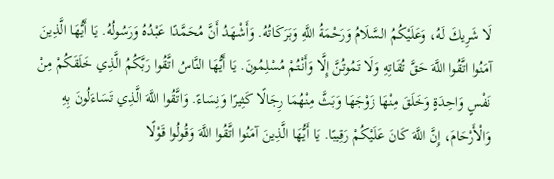لَا شَرِيكَ لَهُ، وَعَلَيْكُمُ السَّلَامُ وَرَحْمَةُ اللَّهِ وَبَرَكَاتُهُ. وَأَشْهَدُ أَنَّ مُحَمَّدًا عَبْدُهُ وَرَسُولُهُ. يَا أَيُّهَا الَّذِينَ آمَنُوا اتَّقُوا اللَّهَ حَقَّ تُقَاتِهِ وَلَا تَمُوتُنَّ إِلَّا وَأَنْتُمْ مُسْلِمُونَ. يَا أَيُّهَا النَّاسُ اتَّقُوا رَبَّكُمُ الَّذِي خَلَقَكُمْ مِنْ نَفْسٍ وَاحِدَةٍ وَخَلَقَ مِنْهَا زَوْجَهَا وَبَثَّ مِنْهُمَا رِجَالًا كَثِيرًا وَنِسَاءً. وَاتَّقُوا اللَّهَ الَّذِي تَسَاءَلُونَ بِهِ وَالْأَرْحَامَ، إِنَّ اللَّهَ كَانَ عَلَيْكُمْ رَقِيبًا. يَا أَيُّهَا الَّذِينَ آمَنُوا اتَّقُوا اللَّهَ وَقُولُوا قَوْلًا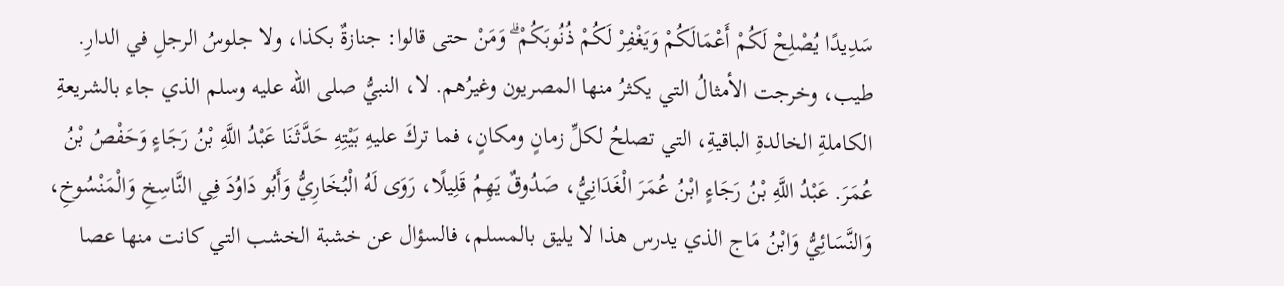سَدِيدًا يُصْلِحْ لَكُمْ أَعْمَالَكُمْ وَيَغْفِرْ لَكُمْ ذُنُوبَكُمْ ۗ وَمَنْ حتى قالوا: جنازةٌ بكذا، ولا جلوسُ الرجلِ في الدارِ. طيب، وخرجت الأمثالُ التي يكثرُ منها المصريون وغيرُهم. لا، النبيُّ صلى الله عليه وسلم الذي جاء بالشريعةِ الكاملةِ الخالدةِ الباقيةِ، التي تصلحُ لكلِّ زمانٍ ومكانٍ، فما تركَ عليهِ بَيْتِهِ حَدَّثَنَا عَبْدُ اللَّهِ بْنُ رَجَاءٍ وَحَفْصُ بْنُ عُمَرَ. عَبْدُ اللَّهِ بْنُ رَجَاءٍ ابْنُ عُمَرَ الْغَدَانِيُّ، صَدُوقٌ يَهِمُ قَلِيلًا، رَوَى لَهُ الْبُخَارِيُّ وَأَبُو دَاوُدَ فِي النَّاسِخِ وَالْمَنْسُوخِ، وَالنَّسَائِيُّ وَابْنُ مَاج الذي يدرس هذا لا يليق بالمسلم، فالسؤال عن خشبة الخشب التي كانت منها عصا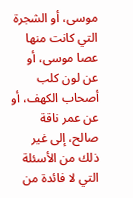موسى، أو الشجرة التي كانت منها عصا موسى، أو عن لون كلب أصحاب الكهف، أو عن عمر ناقة صالح، إلى غير ذلك من الأسئلة التي لا فائدة من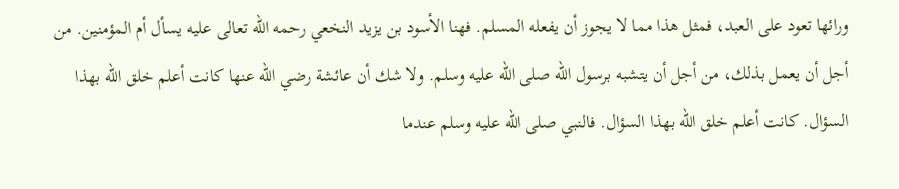ورائها تعود على العبد، فمثل هذا مما لا يجوز أن يفعله المسلم. فهنا الأسود بن يزيد النخعي رحمه الله تعالى عليه يسأل أم المؤمنين. من أجل أن يعمل بذلك، من أجل أن يتشبه برسول الله صلى الله عليه وسلم. ولا شك أن عائشة رضي الله عنها كانت أعلم خلق الله بهذا السؤال. كانت أعلم خلق الله بهذا السؤال. فالنبي صلى الله عليه وسلم عندما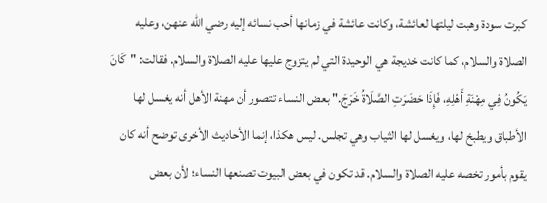كبرت سودة وهبت ليلتها لعائشة، وكانت عائشة في زمانها أحب نسائه إليه رضي الله عنهن، وعليه الصلاة والسلام، كما كانت خديجة هي الوحيدة التي لم يتزوج عليها عليه الصلاة والسلام. فقالت: "كَانَ يَكُونُ فِي مِهْنَةِ أَهْلِهِ، فَإِذَا حَضَرَتِ الصَّلَاةُ خَرَجَ." بعض النساء تتصور أن مهنة الأهل أنه يغسل لها الأطباق ويطبخ لها، ويغسل لها الثياب وهي تجلس. ليس هكذا، إنما الأحاديث الأخرى توضح أنه كان يقوم بأمور تخصه عليه الصلاة والسلام. قد تكون في بعض البيوت تصنعها النساء؛ لأن بعض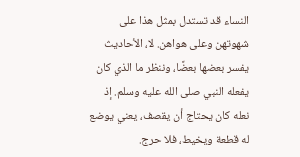النساء قد تستدل بمثل هذا على شهوتهن وعلى هواهن. لا، الأحاديث يفسر بعضها بعضًا، وننظر ما الذي كان يفعله النبي صلى الله عليه وسلم. إذ نعله كان يحتاج أن يقصف، يعني يوضع له قطعة ويخيط، فلا حرج.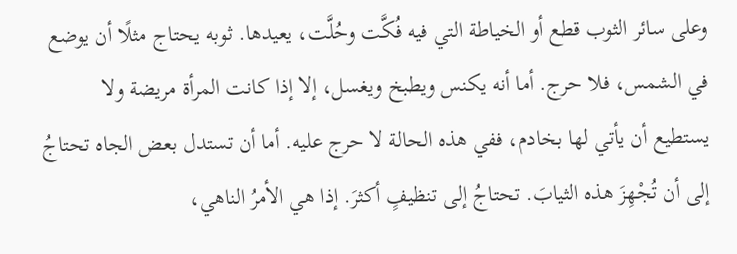وعلى سائر الثوب قطع أو الخياطة التي فيه فُكَّت وحُلَّت، يعيدها. ثوبه يحتاج مثلًا أن يوضع في الشمس، فلا حرج. أما أنه يكنس ويطبخ ويغسل، إلا إذا كانت المرأة مريضة ولا يستطيع أن يأتي لها بخادم، ففي هذه الحالة لا حرج عليه. أما أن تستدل بعض الجاه تحتاجُ إلى أن تُجْهِزَ هذه الثيابَ. تحتاجُ إلى تنظيفٍ أكثرَ. إذا هي الأمرُ الناهي،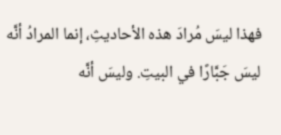فهذا ليسَ مُرادَ هذه الأحاديثِ، إنما المرادُ أنَّه ليسَ جَبَّارًا في البيتِ. وليسَ أنَّه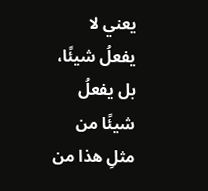يعني لا يفعلُ شيئًا، بل يفعلُ شيئًا من مثلِ هذا من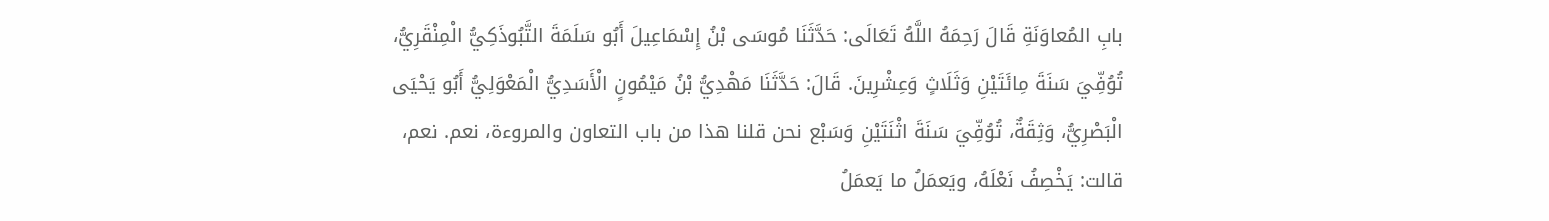بابِ المُعاوَنَةِ قَالَ رَحِمَهُ اللَّهُ تَعَالَى: حَدَّثَنَا مُوسَى بْنُ إِسْمَاعِيلَ أَبُو سَلَمَةَ التَّبُوذَكِيُّ الْمِنْقَرِيُّ، تُوُفِّيَ سَنَةَ مِائَتَيْنِ وَثَلَاثٍ وَعِشْرِينَ. قَالَ: حَدَّثَنَا مَهْدِيُّ بْنُ مَيْمُونٍ الْأَسَدِيُّ الْمَعْوَلِيُّ أَبُو يَحْيَى الْبَصْرِيُّ، وَثِقَةٌ، تُوُفِّيَ سَنَةَ اثْنَتَيْنِ وَسَبْع نحن قلنا هذا من باب التعاون والمروءة، نعم. نعم، قالت: يَخْصِفُ نَعْلَهُ، ويَعمَلُ ما يَعمَلُ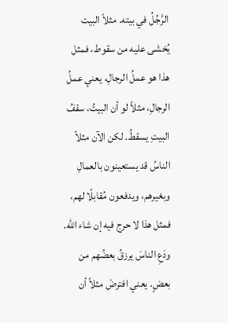الرَّجُلُ في بيته. مثلاً البيت يُخشى عليه من سقوط، فمثل هذا هو عملُ الرجالِ، يعني عملُ الرجالِ، مثلاً لو أن البيتُ، سقفُ البيتِ يسقطُ. لكن الآن مثلاً الناسُ قد يستعينون بالعمالِ وبغيرهم، ويدفعون مُقابلًا لهم، فمثل هذا لا حرج فيه إن شاء الله. ودَعِ الناسَ يرزقُ بعضُهم من بعضٍ. يعني افترضْ مثلاً أن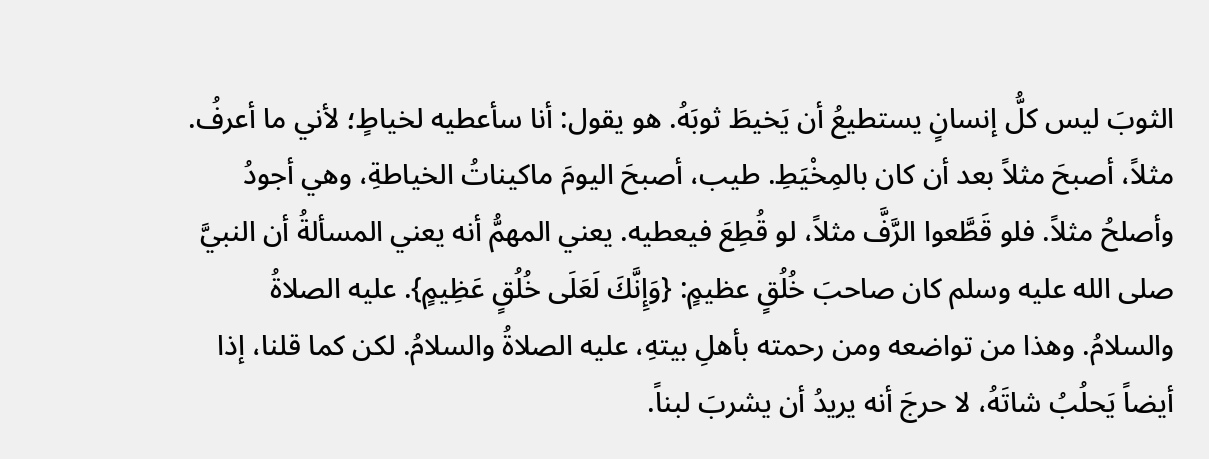الثوبَ ليس كلُّ إنسانٍ يستطيعُ أن يَخيطَ ثوبَهُ. هو يقول: أنا سأعطيه لخياطٍ؛ لأني ما أعرفُ. مثلاً، أصبحَ مثلاً بعد أن كان بالمِخْيَطِ. طيب، أصبحَ اليومَ ماكيناتُ الخياطةِ، وهي أجودُ وأصلحُ مثلاً. فلو قَطَّعوا الرَّفَّ مثلاً، لو قُطِعَ فيعطيه. يعني المهمُّ أنه يعني المسألةُ أن النبيَّ صلى الله عليه وسلم كان صاحبَ خُلُقٍ عظيمٍ: {وَإِنَّكَ لَعَلَى خُلُقٍ عَظِيمٍ}. عليه الصلاةُ والسلامُ. وهذا من تواضعه ومن رحمته بأهلِ بيتهِ، عليه الصلاةُ والسلامُ. لكن كما قلنا، إذا أيضاً يَحلُبُ شاتَهُ، لا حرجَ أنه يريدُ أن يشربَ لبناً.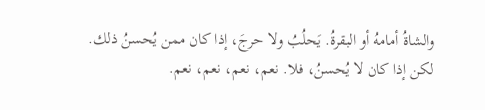والشاةُ أمامهُ أو البقرةُ. يَحلُبُ ولا حرجَ، إذا كان ممن يُحسنُ ذلك. لكن إذا كان لا يُحسنُ، فلا. نعم، نعم، نعم، نعم.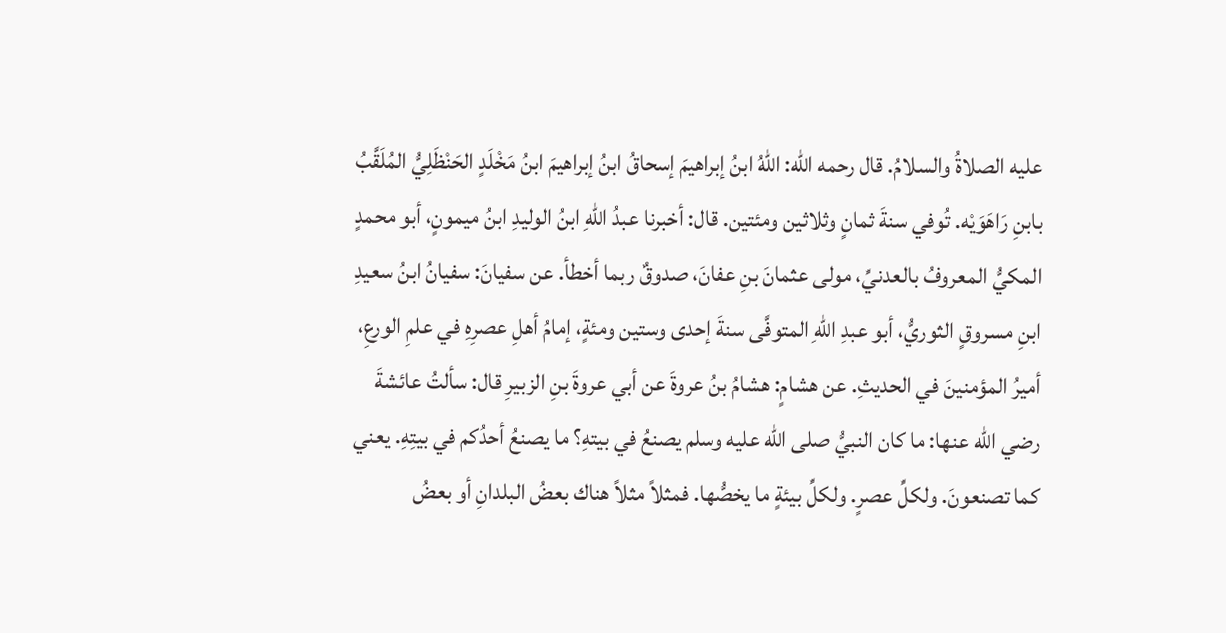عليه الصلاةُ والسلامُ. قال رحمه الله: اللهُ ابنُ إبراهيمَ إسحاقُ ابنُ إبراهيمَ ابنُ مَخْلَدٍ الحَنْظَلِيُّ المُلَقَّبُ بابنِ رَاهَوَيْه. تُوفي سنةَ ثمانٍ وثلاثين ومئتين. قال: أخبرنا عبدُ اللهِ ابنُ الوليدِ ابنُ ميمونٍ، أبو محمدٍ المكيُّ المعروفُ بالعدنيِّ، مولى عثمانَ بنِ عفانَ، صدوقٌ ربما أخطأ. عن سفيانَ: سفيانُ ابنُ سعيدِ ابنِ مسروقٍ الثوريُّ، أبو عبدِ اللهِ المتوفَّى سنةَ إحدى وستين ومئةٍ، إمامُ أهلِ عصرِهِ في علمِ الورعِ، أميرُ المؤمنينَ في الحديثِ. عن هشامٍ: هشامُ بنُ عروةَ عن أبي عروةَ بنِ الزبيرِ قال: سألتُ عائشةَ رضي الله عنها: ما كان النبيُّ صلى الله عليه وسلم يصنعُ في بيتهِ؟ ما يصنعُ أحدُكم في بيتِهِ. يعني كما تصنعونَ. ولكلِّ عصرٍ. ولكلِّ بيئةٍ ما يخصُّها. فمثلاً مثلاً هناك بعضُ البلدانِ أو بعضُ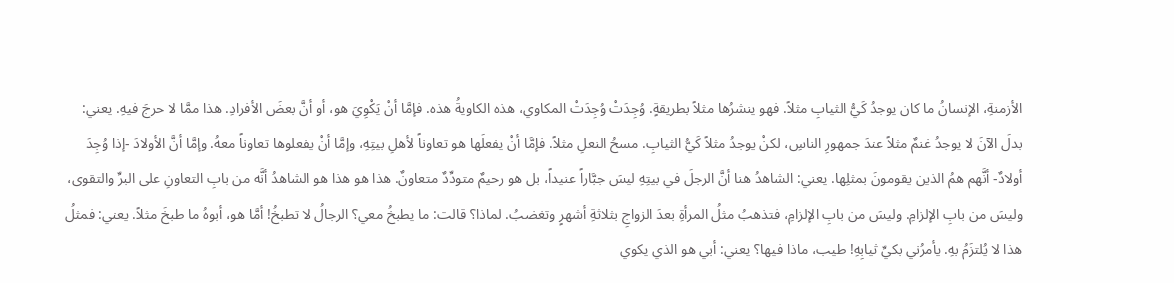الأزمنةِ، الإنسانُ ما كان يوجدُ كَيُّ الثيابِ مثلاً. فهو ينشرُها مثلاً بطريقةٍ. وُجِدَتْ وُجِدَتْ المكاوي، هذه الكاويةُ هذه. فإمَّا أنْ يَكْوِيَ هو، أو أنَّ بعضَ الأفرادِ. هذا ممَّا لا حرجَ فيهِ. يعني: بدلَ الآنَ لا يوجدُ غنمٌ مثلاً عندَ جمهورِ الناسِ، لكنْ يوجدُ مثلاً كَيُّ الثيابِ. مسحُ النعلِ مثلاً. فإمَّا أنْ يفعلَها هو تعاوناً لأهلِ بيتِهِ، وإمَّا أنْ يفعلوها تعاوناً معهُ. وإمَّا أنَّ الأولادَ -إذا وُجِدَ أولادٌ- أنَّهم همُ الذين يقومونَ بمثلِها. يعني: الشاهدُ هنا أنَّ الرجلَ في بيتِهِ ليسَ جبَّاراً عنيداً، بل هو رحيمٌ متودِّدٌ متعاونٌ. هذا هو هذا هو الشاهدُ أنَّه من بابِ التعاونِ على البرِّ والتقوى، وليسَ من بابِ الإلزامِ. وليسَ من بابِ الإلزامِ، فتذهبُ مثلُ المرأةِ بعدَ الزواجِ بثلاثةِ أشهرٍ وتغضبُ. لماذا؟ قالت: ما يطبخُ معي؟ الرجالُ لا تطبخُ! أمَّا هو، أبوهُ ما طبخَ مثلاً. يعني: فمثلُ هذا لا يُلتزَمُ بهِ. يأمرُني بكيِّ ثيابِهِ! طيب، ماذا فيها؟ يعني: أبي هو الذي يكوي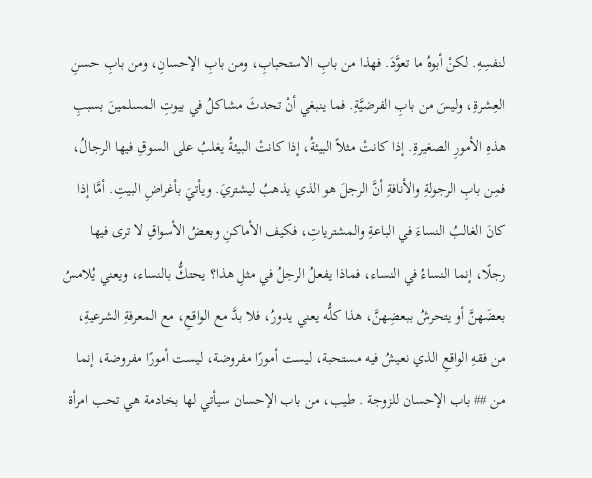لنفسِهِ. لكنْ أبوهُ ما تعوَّدَ. فهذا من بابِ الاستحبابِ، ومن بابِ الإحسانِ، ومن بابِ حسنِ العِشرةِ، وليسَ من بابِ الفرضيَّةِ. فما ينبغي أنْ تحدثَ مشاكلُ في بيوتِ المسلمينَ بسببِ هذهِ الأمورِ الصغيرةِ. إذا كانتْ مثلاً البيئةُ، إذا كانتْ البيئةُ يغلبُ على السوقِ فيها الرجالُ، فمِن بابِ الرجولةِ والأنافةِ أنَّ الرجلَ هو الذي يذهبُ ليشتريَ. ويأتيَ بأغراضِ البيتِ. أمَّا إذا كانَ الغالبُ النساءَ في الباعةِ والمشترياتِ، فكيف الأماكنِ وبعضُ الأسواقِ لا ترى فيها رجلًا، إنما النساءُ في النساء، فماذا يفعلُ الرجلُ في مثلِ هذا؟ يحتكُّ بالنساء، ويعني يُلامسُ بعضَهنَّ أو يتحرشُ ببعضِهنَّ، هذا كلُّه يعني يدورُ، فلا بدَّ مع الواقعِ، مع المعرفةِ الشرعيةِ، من فقهِ الواقعِ الذي نعيشُ فيه مستحبة، ليست أمورًا مفروضة، ليست أمورًا مفروضة، إنما من ## باب الإحسان للزوجة . طيب، من باب الإحسان سيأتي لها بخادمة هي تحب امرأة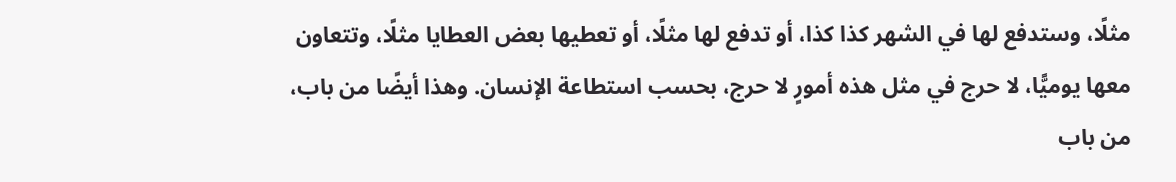مثلًا، وستدفع لها في الشهر كذا كذا، أو تدفع لها مثلًا، أو تعطيها بعض العطايا مثلًا، وتتعاون معها يوميًّا، لا حرج في مثل هذه أمورٍ لا حرج، بحسب استطاعة الإنسان. وهذا أيضًا من باب، من باب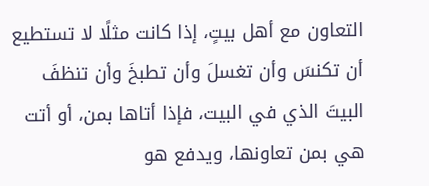التعاون مع أهل بيتٍ، إذا كانت مثلًا لا تستطيع أن تكنسَ وأن تغسلَ وأن تطبخَ وأن تنظفَ البيتَ الذي في البيت، فإذا أتاها بمن، أو أتت هي بمن تعاونها، ويدفع هو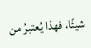شيئًا، فهذا يُعتبرُ من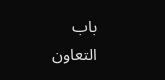باب التعاون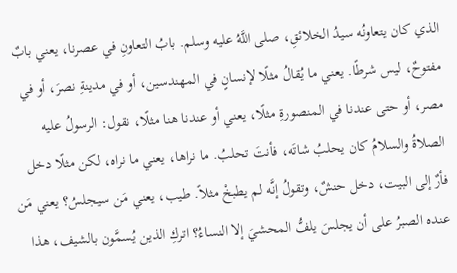الذي كان يتعاونُه سيدُ الخلائقِ، صلى اللَّهُ عليه وسلم. بابُ التعاونِ في عصرنا، يعني بابٌ مفتوحٌ، ليس شرطًا. يعني ما يُقالُ مثلًا لإنسانٍ في المهندسين، أو في مدينةِ نصرَ، أو في مصر، أو حتى عندنا في المنصورةِ مثلًا، يعني أو عندنا هنا مثلًا، نقول: الرسولُ عليه الصلاةُ والسلامُ كان يحلبُ شاتَه، فأنتَ تحلبُ. ما نراها، يعني ما نراه، لكن مثلًا دخل فأرٌ إلى البيت، دخل حنشٌ، وتقولُ إنَّه لم يطبخْ مثلاً. طيب، يعني مَن سيجلسُ؟ يعني مَن عنده الصبرُ على أن يجلسَ يلفُّ المحشيَ إلا النساءُ؟ اتركِ الذين يُسمَّون بالشيف، هذا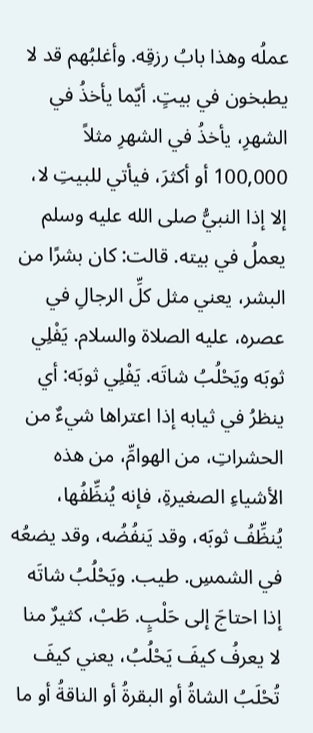عملُه وهذا بابُ رزقِه. وأغلبُهم قد لا يطبخون في بيتٍ. أيّما يأخذُ في الشهرِ، يأخذُ في الشهرِ مثلاً 100,000 أو أكثرَ، فيأتي للبيتِ لا، إلا إذا النبيُّ صلى الله عليه وسلم يعملُ في بيته. قالت: كان بشرًا من البشر، يعني مثل كلِّ الرجالِ في عصره، عليه الصلاة والسلام. يَفْلِي ثوبَه ويَحْلُبُ شاتَه. يَفْلِي ثوبَه: أي ينظرُ في ثيابه إذا اعتراها شيءٌ من الحشراتِ، من الهوامِّ، من هذه الأشياءِ الصغيرةِ، فإنه يُنظِّفُها، يُنظِّفُ ثوبَه، وقد يَنفُضُه، وقد يضعُه في الشمسِ. طيب. ويَحْلُبُ شاتَه إذا احتاجَ إلى حَلْبٍ. طَبْ، كثيرٌ منا لا يعرفُ كيفَ يَحْلُبُ، يعني كيفَ تُحْلَبُ الشاةُ أو البقرةُ أو الناقةُ أو ما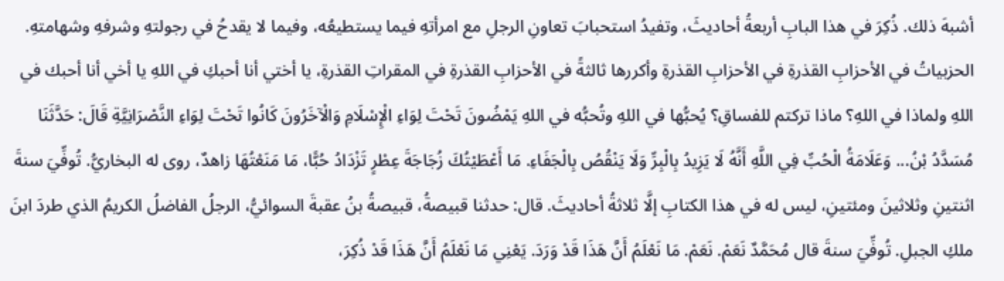أشبهَ ذلك. ذُكِرَ في هذا البابِ أربعةُ أحاديثَ، وتفيدُ استحبابَ تعاونِ الرجلِ مع امرأتهِ فيما يستطيعُه، وفيما لا يقدحُ في رجولتهِ وشرفهِ وشهامتهِ. الحزبياتُ في الأحزابِ القذرةِ في الأحزابِ القذرةِ وأكررها ثالثةً في الأحزابِ القذرةِ في المقراتِ القذرةِ، يا أختي أنا أحبكِ في اللهِ يا أخي أنا أحبك في اللهِ ولماذا في اللهِ؟ ماذا تركتم للفساقِ؟ يُحبُّها في اللهِ وتُحبُّه في اللهِ يَمْضُونَ تَحْتَ لِوَاءِ الْإِسْلَامِ وَالْآخَرُونَ كَانُوا تَحْتَ لِوَاءِ النَّصْرَانِيَّةِ قَالَ: حَدَّثَنَا مُسَدَّدُ بْنُ... وَعَلَامَةُ الْحُبِّ فِي اللَّهِ أَنَّهُ لَا يَزِيدُ بِالْبِرِّ وَلَا يَنْقُصُ بِالْجَفَاءِ. مَا أَعْطَيْتُكَ زُجَاجَةَ عِطْرٍ تَزْدَادُ حُبًّا، مَا مَنَعْتُهَا زاهدٌ، روى له البخاريُّ. تُوفِّيَ سنةَ اثنتينِ وثلاثينَ ومئتينِ، ليس له في هذا الكتابِ إلَّا ثلاثةُ أحاديثَ. قال: حدثنا قبيصةُ، قبيصةُ بنُ عقبةَ السوائيُّ، الرجلُ الفاضلُ الكريمُ الذي طردَ ابنَ ملكِ الجبلِ. تُوفِّيَ سنةَ قال مُحَمَّدٌ نَعَمْ. نَعَمْ. مَا نَعْلَمُ أَنَّ هَذَا قَدْ وَرَدَ. يَعْنِي مَا نَعْلَمُ أَنَّ هَذَا قَدْ ذُكِرَ،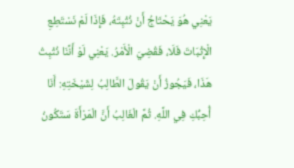يَعْنِي هُوَ يَحْتَاجُ أَنْ نُثْبِتَهُ، فَإِذَا لَمْ نَسْتَطِعِ الْإِثْبَاتَ فَلَا، فَقُضِيَ الْأَمْرُ. يَعْنِي لَوْ أَنَّنَا نُثْبِتُ هَذَا، فَيَجُوزُ أَنْ يَقُولَ الطَّالِبُ لِشَيْخَتِهِ: أَنَا أُحِبُّكِ فِي اللَّهِ. ثُمَّ الْغَالِبُ أَنَّ الْمَرْأَةَ سَتَكُونُ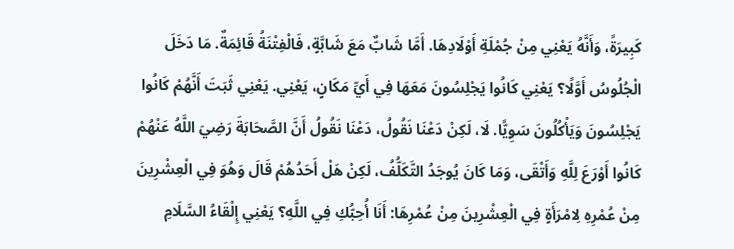كَبِيرَةً، وَأَنَّهُ يَعْنِي مِنْ جُمْلَةِ أَوْلَادِهَا. أَمَّا شَابٌّ مَعَ شَابَّةٍ، فَالْفِتْنَةُ قَائِمَةٌ. مَا دَخَلَ الْجُلُوسُ أَوَّلًا؟ يَعْنِي كَانُوا يَجْلِسُونَ مَعَهَا فِي أَيِّ مَكَانٍ، يَعْنِي. يَعْنِي ثَبَتَ أَنَّهُمْ كَانُوا يَجْلِسُونَ وَيَأْكُلُونَ سَوِيًّا. لَا، لَكِنْ دَعْنَا نَقُولُ، دَعْنَا نَقُولُ أَنَّ الصَّحَابَةَ رَضِيَ اللَّهُ عَنْهُمْ كَانُوا أَوْرَعَ لِلَّهِ وَأَتْقَى، وَمَا كَانَ يُوجَدُ التَّكَلُّفُ، لَكِنْ هَلْ أَحَدُهُمْ قَالَ وَهُوَ فِي الْعِشْرِينَ مِنْ عُمْرِهِ لِامْرَأَةٍ فِي الْعِشْرِينَ مِنْ عُمْرِهَا: أَنَا أُحِبُّكِ فِي اللَّهِ؟ يَعْنِي إِلْقَاءُ السَّلَامِ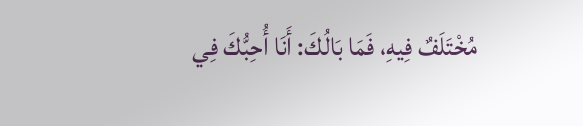مُخْتَلَفٌ فِيهِ، فَمَا بَالُكَ: أَنَا أُحِبُّكَ فِي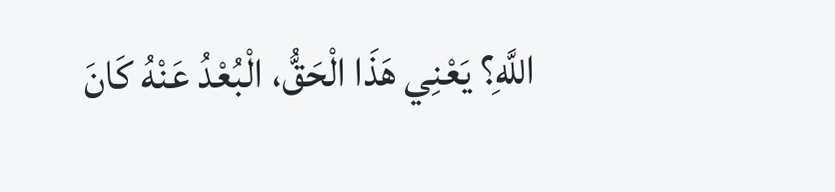اللَّهِ؟ يَعْنِي هَذَا الْحَقُّ، الْبُعْدُ عَنْهُ كَانَ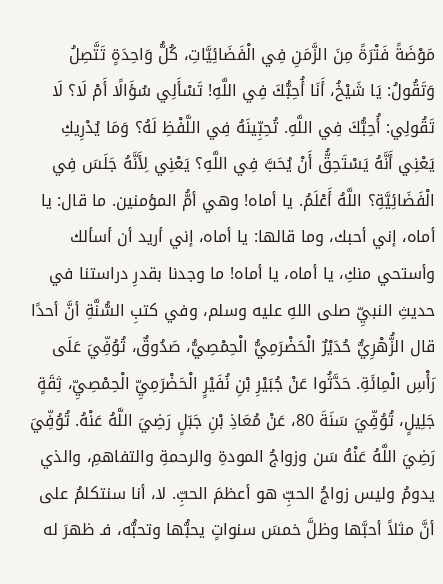مَوْضَةً فَتْرَةً مِنَ الزَّمَنِ فِي الْفَضَائِيَّاتِ، كُلُّ وَاحِدَةٍ تَتَّصِلُ وَتَقُولُ: يَا شَيْخُ، أَنَا أُحِبُّكَ فِي اللَّهِ! تَسْأَلِي سُؤَالًا أَمْ لَا؟ لَا تَقُولِي: أُحِبُّكَ فِي اللَّهِ. تُحِبِّينَهُ فِي اللَّفْظِ لَهُ؟ وَمَا يُدْرِيكِ يَعْنِي أَنَّهُ يَسْتَحِقُّ أَنْ يُحَبَّ فِي اللَّهِ؟ يَعْنِي لِأَنَّهُ جَلَسَ فِي الْفَضَائِيَّةِ؟ اللَّهُ أَعْلَمُ. يا أماه! وهي أمُّ المؤمنين. ما قال: يا أماه، إني أحبك، وما قالها: يا أماه، إني أريد أن أسألك وأستحي منكِ، يا أماه، يا أماه! ما وجدنا بقدرِ دراستنا في حديثِ النبيِّ صلى اللهِ عليه وسلم، وفي كتبِ السُّنَّةِ أنَّ أحدًا قال الزُّهْرِيُّ حُدَيْرٌ الْحَضْرَمِيُّ الْحِمْصِيُّ، صَدُوقٌ، تُوُفِّيَ عَلَى رَأْسِ الْمِائَةِ. حَدَّثُوا عَنْ جُبَيْرِ بْنِ نُفَيْرٍ الْحَضْرَمِيِّ الْحِمْصِيِّ، ثِقَةٍ جَلِيلٍ، تُوُفِّيَ سَنَةَ 80، عَنْ مُعَاذِ بْنِ جَبَلٍ رَضِيَ اللَّهُ عَنْهُ. تُوُفِّيَ رَضِيَ اللَّهُ عَنْهُ سَن وزواجُ المودةِ والرحمةِ والتفاهمِ، والذي يدومُ وليس زواجُ الحبِّ هو أعظمَ الحبِّ. لا، أنا سنتكلمُ على أنَّ مثلاً أحبَّها وظلَّ خمسَ سنواتٍ يحبُّها وتحبُّه، فـ ظهرَ له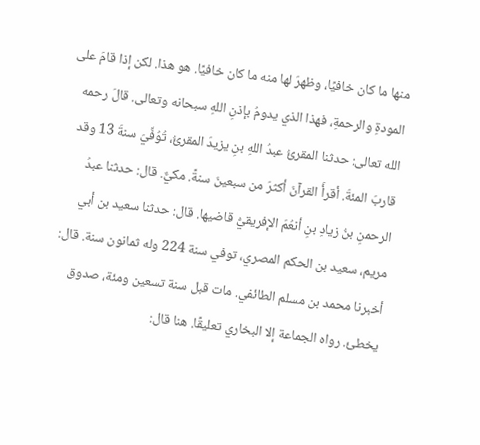منها ما كان خافيًا، وظهرَ لها منه ما كان خافيًا. هو هذا. لكن إذا قامَ على المودةِ والرحمةِ، فهذا الذي يدومُ بإذنِ اللهِ سبحانه وتعالى. قالَ رحمه الله تعالى: حدثنا المقرئُ عبدُ اللهِ بنِ يزيدَ المقرئُ، تُوُفِّيَ سنةَ 13 وقد قاربَ المئةَ. أقرأَ القرآنَ أكثرَ من سبعينَ سنةً. مكيٌّ. قال: حدثنا عبدُ الرحمنِ بنُ زيادِ بنِ أنعُمَ الإفريقيُّ قاضيها. قال: حدثنا سعيد بن أبي مريم، سعيد بن الحكم المصري، توفي سنة 224 وله ثمانون سنة. قال: أخبرنا محمد بن مسلم الطائفي. مات قبل سنة تسعين ومئة، صدوق يخطئ. رواه الجماعة إلا البخاري تعليقًا. هنا قال: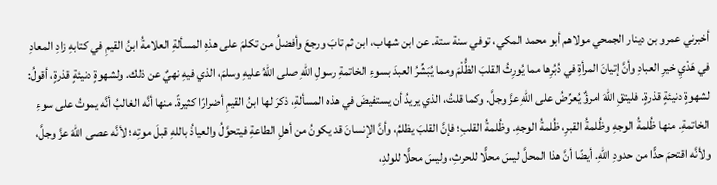أخبرني عمرو بن دينار الجمحي مولاهم أبو محمد المكي، توفي سنة ستة. عن ابن شهاب، ابن ثم تابَ ورجعَ وأفضلُ من تكلمَ على هذهِ المسألةِ العلامةُ ابنُ القيمِ في كتابهِ زادِ المعادِ في هَدْيِ خيرِ العبادِ وأنَّ إتيانَ المرأةِ في دُبُرِها مما يُورِثُ القلبَ الظُّلْمَ ومما يُبَشِّرُ العبدَ بسوءِ الخاتمةِ رسولِ اللهِ صلى اللهُ عليهِ وسلمَ، الذي فيهِ نهيٌ عن ذلك. ولشهوةٍ دنيئةٍ قذرةٍ، أقولُ: لشهوةٍ دنيئةٍ قذرةٍ. فليتقِ اللهَ امرؤٌ يُعرِّضُ على اللهِ عزَّ وجلَّ. وكما قلتُ، الذي يريدُ أن يستفيضَ في هذه المسألةِ، ذكرَ لها ابنُ القيمِ أضرارًا كثيرةً. منها أنَّه الغالبُ أنَّه يموتُ على سوءِ الخاتمةِ. منها ظُلمةُ الوجهِ وظُلمةُ القبرِ، ظُلمةُ الوجهِ. وظُلمةُ القلبِ؛ فإنَّ القلبَ يظلمُ، وأنَّ الإنسانَ قد يكونُ من أهلِ الطاعةِ فيتحوَّلُ والعياذُ باللهِ قبلَ موتِه؛ لأنَّه عصى اللهَ عزَّ وجلَّ، ولأنَّه اقتحمَ حدًّا من حدودِ اللهِ. أيضًا أنَّ هذا المحلَّ ليسَ محلًّا للحرثِ، وليسَ محلًّا للولدِ،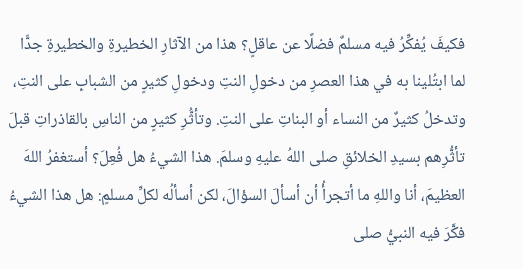فكيفَ يُفكِّرُ فيه مسلمٌ فضلًا عن عاقلٍ؟ هذا من الآثارِ الخطيرةِ والخطيرةِ جدًّا لما ابتُلينا به في هذا العصرِ من دخولِ النتِ ودخولِ كثيرٍ من الشبابِ على النتِ، وتدخلُ كثيرٌ من النساء أو البناتِ على النتِ. وتأثُّرِ كثيرٍ من الناسِ بالقاذراتِ قبلَ تأثُّرِهم بسيدِ الخلائقِ صلى اللهُ عليهِ وسلمَ. هذا الشيءُ هل فُعِلَ؟ أستغفرُ اللهَ العظيمَ، أنا واللهِ ما أتجرأُ أن أسألَ السؤالَ، لكن أسألُه لكلِّ مسلمٍ: هل هذا الشيءُ فكَّرَ فيه النبيُّ صلى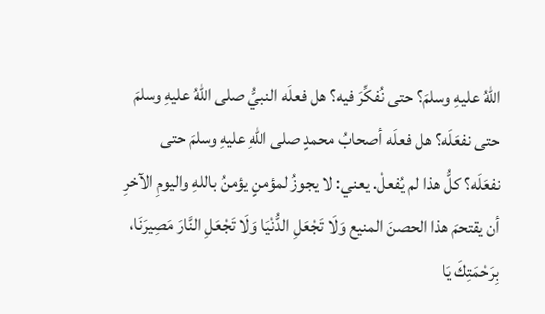اللهُ عليهِ وسلمَ؟ حتى نُفكِّرَ فيه؟ هل فعلَه النبيُّ صلى اللهُ عليهِ وسلمَ حتى نفعَلَه؟ هل فعلَه أصحابُ محمدٍ صلى اللهِ عليهِ وسلمَ حتى نفعَلَه؟ كلُّ هذا لم يُفعلْ. يعني: لا يجوزُ لمؤمنٍ يؤمنُ باللهِ واليومِ الآخرِ أن يقتحمَ هذا الحصنَ المنيع وَلَا تَجْعَلِ الدُّنْيَا وَلَا تَجْعَلِ النَّارَ مَصِيرَنَا، بِرَحْمَتِكَ يَا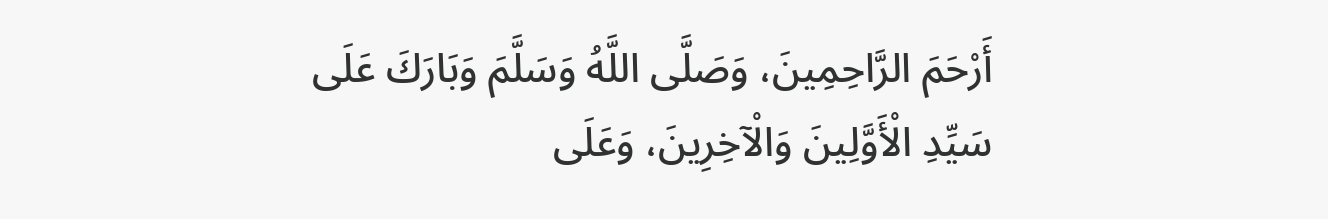أَرْحَمَ الرَّاحِمِينَ، وَصَلَّى اللَّهُ وَسَلَّمَ وَبَارَكَ عَلَى سَيِّدِ الْأَوَّلِينَ وَالْآخِرِينَ، وَعَلَى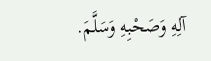آلِهِ وَصَحْبِهِ وَسَلَّمَ.